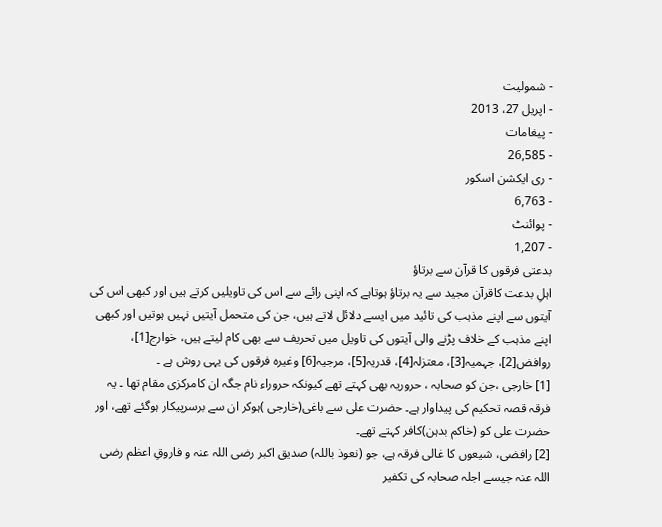- شمولیت
- اپریل 27، 2013
- پیغامات
- 26,585
- ری ایکشن اسکور
- 6,763
- پوائنٹ
- 1,207
بدعتی فرقوں کا قرآن سے برتاؤ
اہلِ بدعت کاقرآن مجید سے یہ برتاؤ ہوتاہے کہ اپنی رائے سے اس کی تاویلیں کرتے ہیں اور کبھی اس کی آیتوں سے اپنے مذہب کی تائید میں ایسے دلائل لاتے ہیں، جن کی متحمل آیتیں نہیں ہوتیں اور کبھی اپنے مذہب کے خلاف پڑنے والی آیتوں کی تاویل میں تحریف سے بھی کام لیتے ہیں، خوارج[1]، روافض[2]، جہمیہ[3]، معتزلہ[4]، قدریہ[5]، مرجیہ[6] وغیرہ فرقوں کی یہی روش ہے ۔
[1] خارجی ،جن کو صحابہ ، حروریہ بھی کہتے تھے کیونکہ حروراء نام جگہ ان کامرکزی مقام تھا ۔ یہ فرقہ قصہ تحکیم کی پیداوار ہے۔ حضرت علی سے باغی(خارجی )ہوکر ان سے برسرپیکار ہوگئے تھے، اور حضرت علی کو (خاکم بدہن)کافر کہتے تھے۔
[2] رافضی، شیعوں کا غالی فرقہ ہے، جو (نعوذ باللہ) صدیق اکبر رضی اللہ عنہ و فاروقِ اعظم رضی اللہ عنہ جیسے اجلہ صحابہ کی تکفیر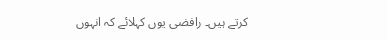کرتے ہیں۔ رافضی یوں کہلائے کہ انہوں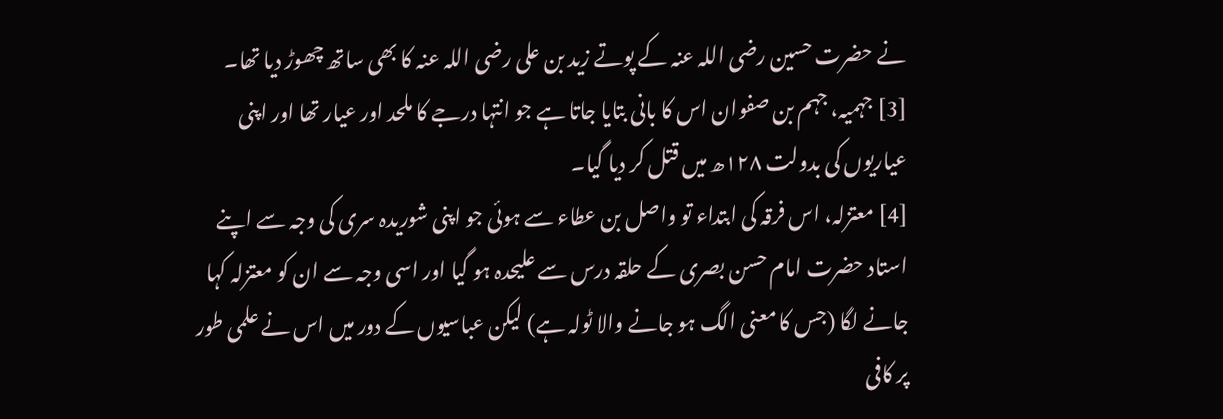نے حضرت حسین رضی اللہ عنہ کے پوتے زید بن علی رضی اللہ عنہ کا بھی ساتھ چھوڑ دیا تھا۔
[3] جہمیہ، جہم بن صفوان اس کا بانی بتایا جاتا ہے جو انتہا درجے کا ملحد اور عیار تھا اور اپنی عیاریوں کی بدولت ۱۲۸ھ میں قتل کر دیا گیا۔
[4] معتزلہ، اس فرقہ کی ابتداء تو واصل بن عطاء سے ہوئی جو اپنی شوریدہ سری کی وجہ سے اپنے استاد حضرت امام حسن بصری کے حلقہ درس سے علیحدہ ہو گیا اور اسی وجہ سے ان کو معتزلہ کہا جانے لگا (جس کا معنی الگ ہو جانے والا ٹولہ ہے) لیکن عباسیوں کے دور میں اس نے علمی طور پر کافی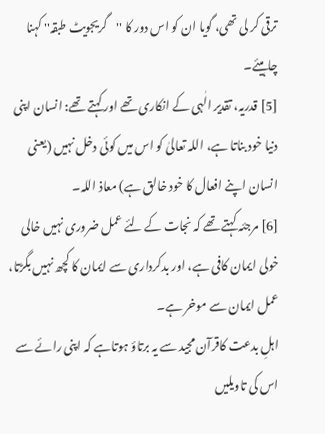ترقی کر لی تھی، گویا ان کو اس دور کا ''گریجویٹ طبقہ'' کہنا چاہیئے۔
[5] قدریہ، تقدیر الٰہی کے انکاری تھے اور کہتے تھے: انسان اپنی دنیا خود بناتا ہے، اللہ تعالیٰ کو اس میں کوئی دخل نہیں (یعنی انسان اپنے افعال کا خود خالق ہے) معاذ اللہ۔
[6] مرجئہ کہتے تھے کہ نجات کے لئے عمل ضروری نہیں خالی خولی ایمان کافی ہے، اور بدکرداری سے ایمان کا کچھ نہیں بگڑتا، عمل ایمان سے موخر ہے۔
اہلِ بدعت کاقرآن مجید سے یہ برتاؤ ہوتاہے کہ اپنی رائے سے اس کی تاویلیں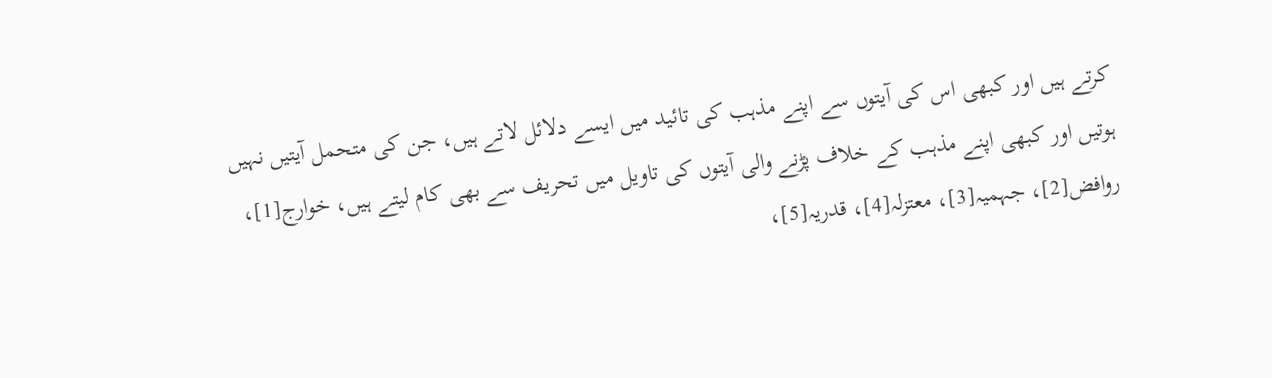کرتے ہیں اور کبھی اس کی آیتوں سے اپنے مذہب کی تائید میں ایسے دلائل لاتے ہیں، جن کی متحمل آیتیں نہیں ہوتیں اور کبھی اپنے مذہب کے خلاف پڑنے والی آیتوں کی تاویل میں تحریف سے بھی کام لیتے ہیں، خوارج[1]، روافض[2]، جہمیہ[3]، معتزلہ[4]، قدریہ[5]،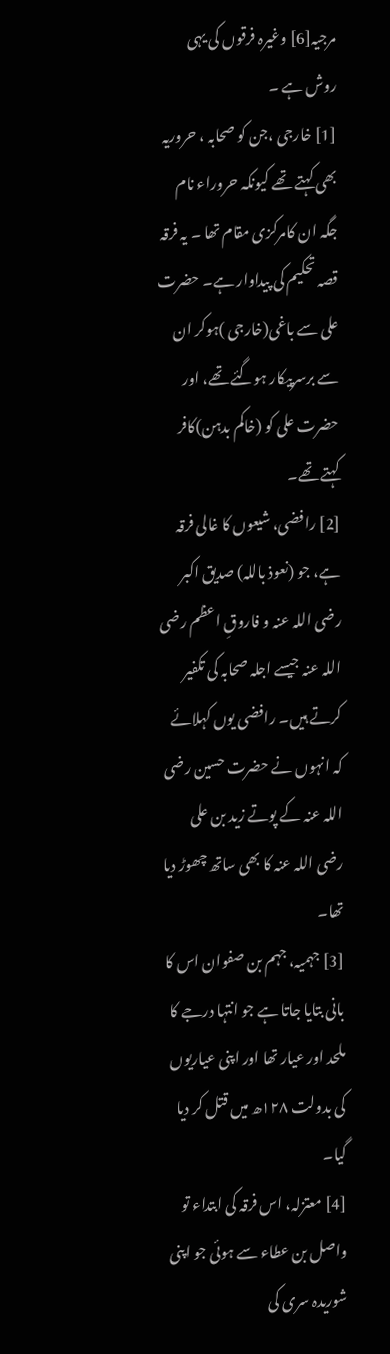مرجیہ[6] وغیرہ فرقوں کی یہی روش ہے ۔
[1] خارجی ،جن کو صحابہ ، حروریہ بھی کہتے تھے کیونکہ حروراء نام جگہ ان کامرکزی مقام تھا ۔ یہ فرقہ قصہ تحکیم کی پیداوار ہے۔ حضرت علی سے باغی(خارجی )ہوکر ان سے برسرپیکار ہوگئے تھے، اور حضرت علی کو (خاکم بدہن)کافر کہتے تھے۔
[2] رافضی، شیعوں کا غالی فرقہ ہے، جو (نعوذ باللہ) صدیق اکبر رضی اللہ عنہ و فاروقِ اعظم رضی اللہ عنہ جیسے اجلہ صحابہ کی تکفیر کرتے ہیں۔ رافضی یوں کہلائے کہ انہوں نے حضرت حسین رضی اللہ عنہ کے پوتے زید بن علی رضی اللہ عنہ کا بھی ساتھ چھوڑ دیا تھا۔
[3] جہمیہ، جہم بن صفوان اس کا بانی بتایا جاتا ہے جو انتہا درجے کا ملحد اور عیار تھا اور اپنی عیاریوں کی بدولت ۱۲۸ھ میں قتل کر دیا گیا۔
[4] معتزلہ، اس فرقہ کی ابتداء تو واصل بن عطاء سے ہوئی جو اپنی شوریدہ سری کی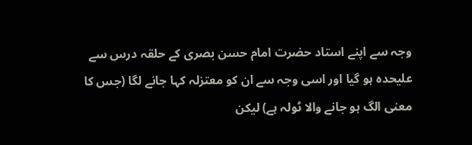وجہ سے اپنے استاد حضرت امام حسن بصری کے حلقہ درس سے علیحدہ ہو گیا اور اسی وجہ سے ان کو معتزلہ کہا جانے لگا (جس کا معنی الگ ہو جانے والا ٹولہ ہے) لیکن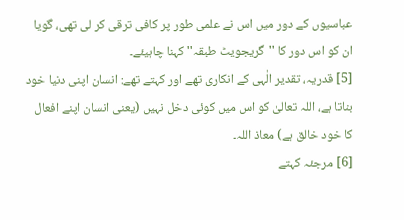عباسیوں کے دور میں اس نے علمی طور پر کافی ترقی کر لی تھی، گویا ان کو اس دور کا ''گریجویٹ طبقہ'' کہنا چاہیئے۔
[5] قدریہ، تقدیر الٰہی کے انکاری تھے اور کہتے تھے: انسان اپنی دنیا خود بناتا ہے، اللہ تعالیٰ کو اس میں کوئی دخل نہیں (یعنی انسان اپنے افعال کا خود خالق ہے) معاذ اللہ۔
[6] مرجئہ کہتے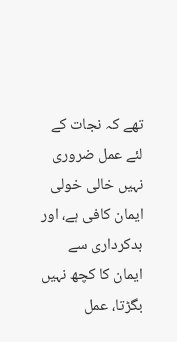تھے کہ نجات کے لئے عمل ضروری نہیں خالی خولی ایمان کافی ہے، اور بدکرداری سے ایمان کا کچھ نہیں بگڑتا، عمل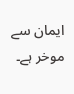ایمان سے موخر ہے۔